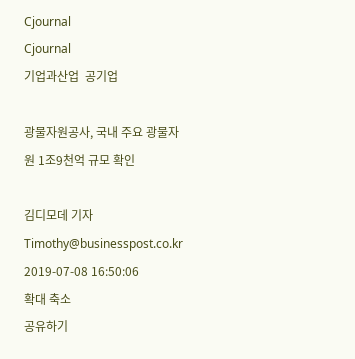Cjournal
Cjournal
기업과산업  공기업

광물자원공사, 국내 주요 광물자원 1조9천억 규모 확인

김디모데 기자 Timothy@businesspost.co.kr 2019-07-08 16:50:06
확대 축소
공유하기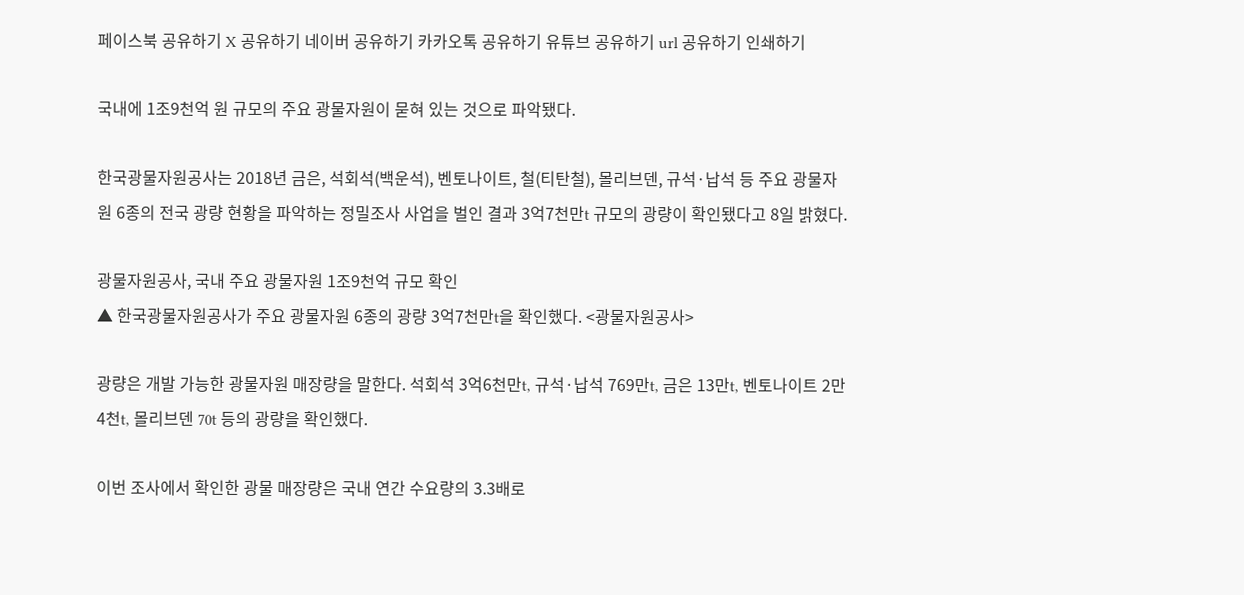페이스북 공유하기 X 공유하기 네이버 공유하기 카카오톡 공유하기 유튜브 공유하기 url 공유하기 인쇄하기

국내에 1조9천억 원 규모의 주요 광물자원이 묻혀 있는 것으로 파악됐다.

한국광물자원공사는 2018년 금은, 석회석(백운석), 벤토나이트, 철(티탄철), 몰리브덴, 규석·납석 등 주요 광물자원 6종의 전국 광량 현황을 파악하는 정밀조사 사업을 벌인 결과 3억7천만t 규모의 광량이 확인됐다고 8일 밝혔다.

광물자원공사, 국내 주요 광물자원 1조9천억 규모 확인
▲ 한국광물자원공사가 주요 광물자원 6종의 광량 3억7천만t을 확인했다. <광물자원공사>

광량은 개발 가능한 광물자원 매장량을 말한다. 석회석 3억6천만t, 규석·납석 769만t, 금은 13만t, 벤토나이트 2만4천t, 몰리브덴 70t 등의 광량을 확인했다.

이번 조사에서 확인한 광물 매장량은 국내 연간 수요량의 3.3배로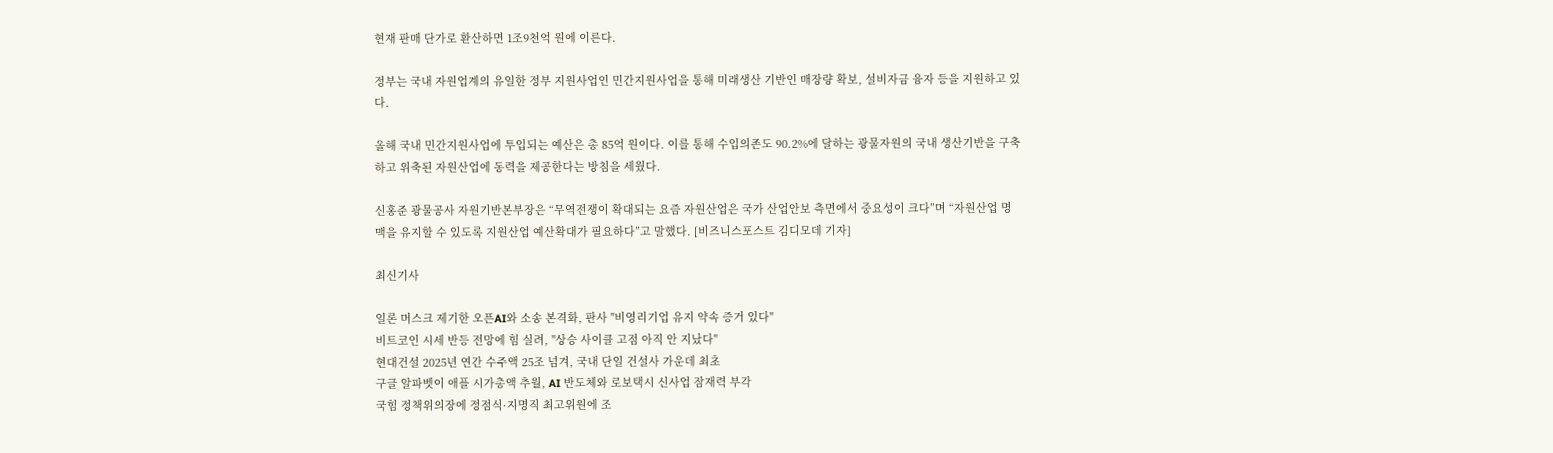현재 판매 단가로 환산하면 1조9천억 원에 이른다.

정부는 국내 자원업계의 유일한 정부 지원사업인 민간지원사업을 통해 미래생산 기반인 매장량 확보, 설비자금 융자 등을 지원하고 있다.

올해 국내 민간지원사업에 투입되는 예산은 총 85억 원이다. 이를 통해 수입의존도 90.2%에 달하는 광물자원의 국내 생산기반을 구축하고 위축된 자원산업에 동력을 제공한다는 방침을 세웠다.

신홍준 광물공사 자원기반본부장은 “무역전쟁이 확대되는 요즘 자원산업은 국가 산업안보 측면에서 중요성이 크다”며 “자원산업 명맥을 유지할 수 있도록 지원산업 예산확대가 필요하다”고 말했다. [비즈니스포스트 김디모데 기자]

최신기사

일론 머스크 제기한 오픈AI와 소송 본격화, 판사 "비영리기업 유지 약속 증거 있다"
비트코인 시세 반등 전망에 힘 실려, "상승 사이클 고점 아직 안 지났다"
현대건설 2025년 연간 수주액 25조 넘겨, 국내 단일 건설사 가운데 최초
구글 알파벳이 애플 시가총액 추월, AI 반도체와 로보택시 신사업 잠재력 부각
국힘 정책위의장에 정점식·지명직 최고위원에 조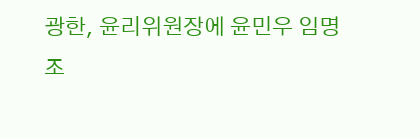광한, 윤리위원장에 윤민우 임명
조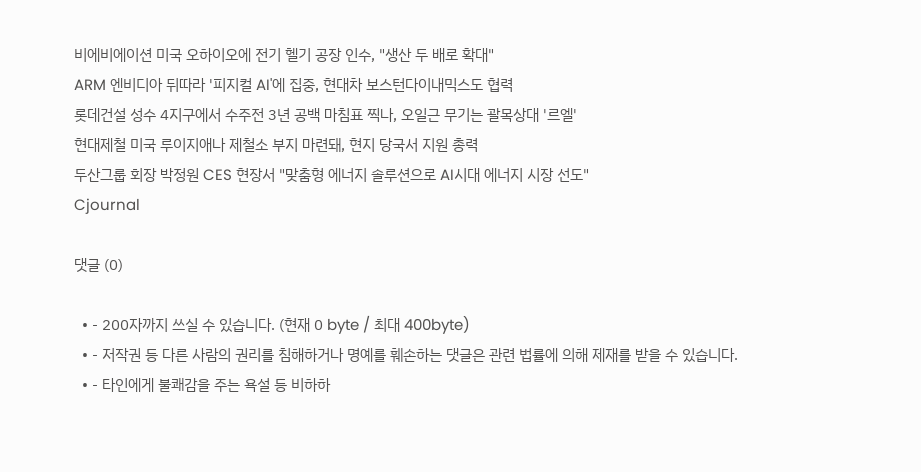비에비에이션 미국 오하이오에 전기 헬기 공장 인수, "생산 두 배로 확대"
ARM 엔비디아 뒤따라 '피지컬 AI'에 집중, 현대차 보스턴다이내믹스도 협력
롯데건설 성수 4지구에서 수주전 3년 공백 마침표 찍나, 오일근 무기는 괄목상대 '르엘'
현대제철 미국 루이지애나 제철소 부지 마련돼, 현지 당국서 지원 총력
두산그룹 회장 박정원 CES 현장서 "맞춤형 에너지 솔루션으로 AI시대 에너지 시장 선도"
Cjournal

댓글 (0)

  • - 200자까지 쓰실 수 있습니다. (현재 0 byte / 최대 400byte)
  • - 저작권 등 다른 사람의 권리를 침해하거나 명예를 훼손하는 댓글은 관련 법률에 의해 제재를 받을 수 있습니다.
  • - 타인에게 불쾌감을 주는 욕설 등 비하하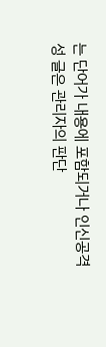는 단어가 내용에 포함되거나 인신공격성 글은 관리자의 판단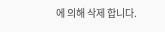에 의해 삭제 합니다.